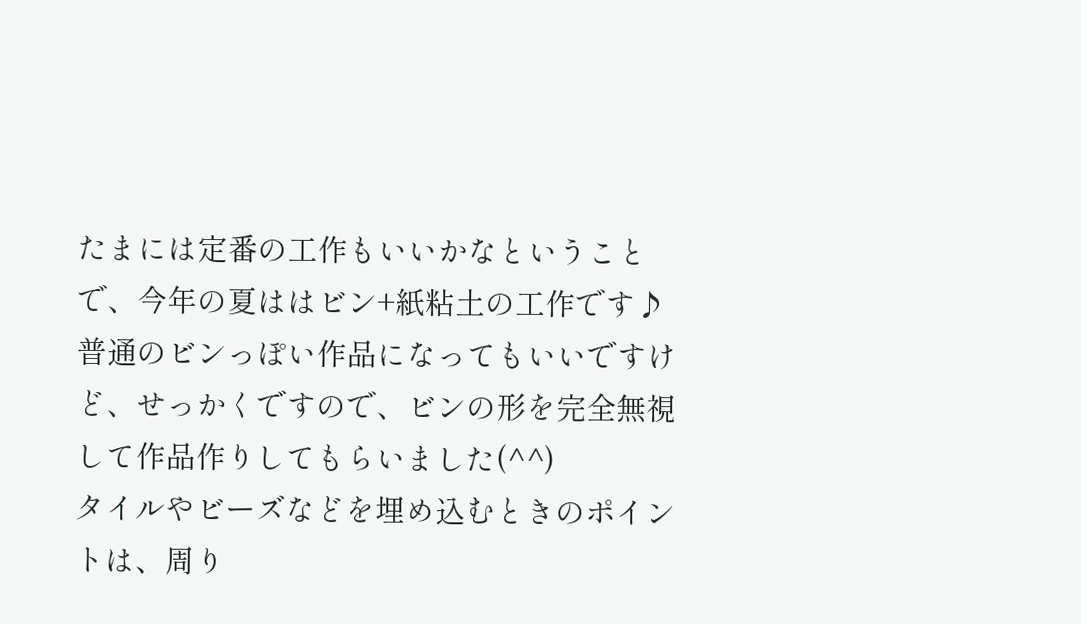たまには定番の工作もいいかなということで、今年の夏ははビン+紙粘土の工作です♪
普通のビンっぽい作品になってもいいですけど、せっかくですので、ビンの形を完全無視して作品作りしてもらいました(^^)
タイルやビーズなどを埋め込むときのポイントは、周り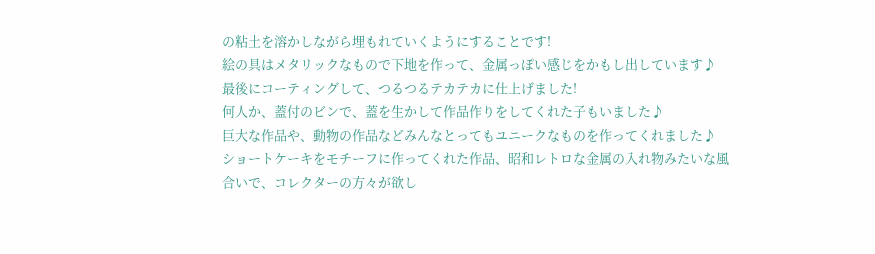の粘土を溶かしながら埋もれていくようにすることです!
絵の具はメタリックなもので下地を作って、金属っぽい感じをかもし出しています♪
最後にコーティングして、つるつるテカテカに仕上げました!
何人か、蓋付のビンで、蓋を生かして作品作りをしてくれた子もいました♪
巨大な作品や、動物の作品などみんなとってもユニークなものを作ってくれました♪
ショートケーキをモチーフに作ってくれた作品、昭和レトロな金属の入れ物みたいな風合いで、コレクターの方々が欲し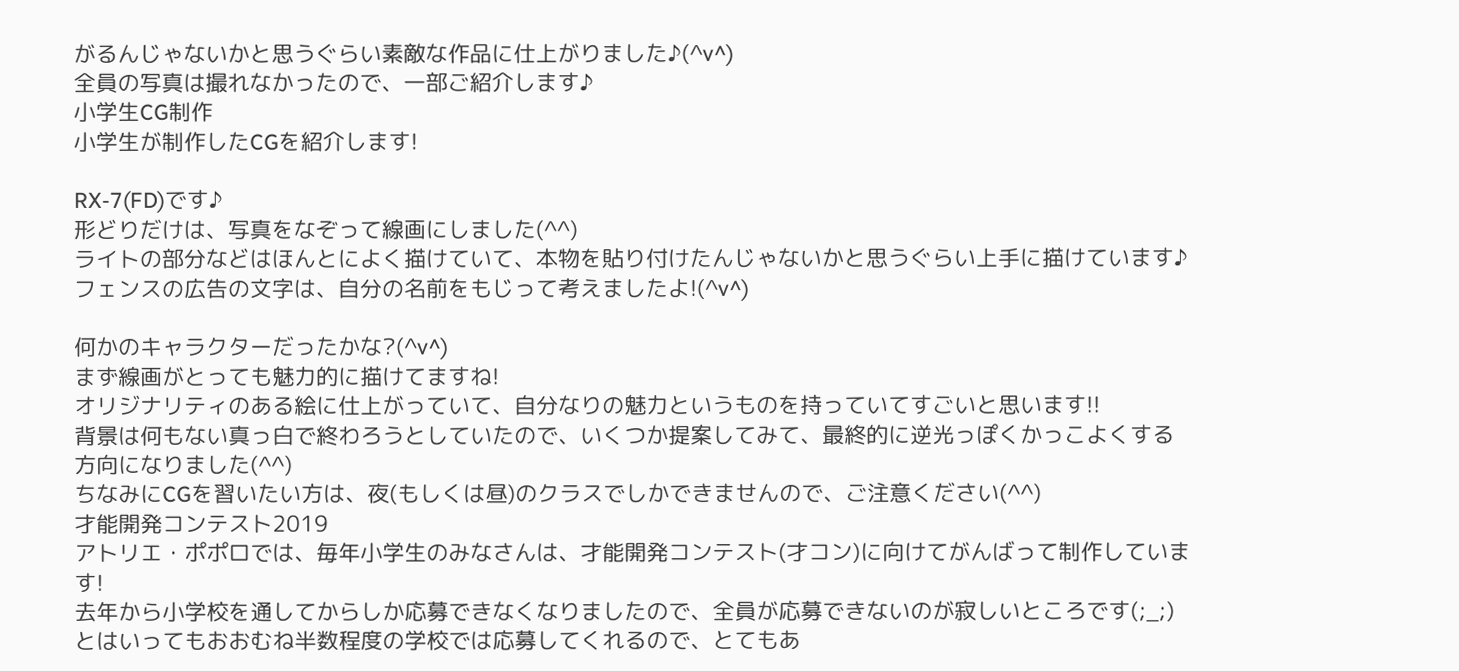がるんじゃないかと思うぐらい素敵な作品に仕上がりました♪(^v^)
全員の写真は撮れなかったので、一部ご紹介します♪
小学生CG制作
小学生が制作したCGを紹介します!

RX-7(FD)です♪
形どりだけは、写真をなぞって線画にしました(^^)
ライトの部分などはほんとによく描けていて、本物を貼り付けたんじゃないかと思うぐらい上手に描けています♪
フェンスの広告の文字は、自分の名前をもじって考えましたよ!(^v^)

何かのキャラクターだったかな?(^v^)
まず線画がとっても魅力的に描けてますね!
オリジナリティのある絵に仕上がっていて、自分なりの魅力というものを持っていてすごいと思います!!
背景は何もない真っ白で終わろうとしていたので、いくつか提案してみて、最終的に逆光っぽくかっこよくする方向になりました(^^)
ちなみにCGを習いたい方は、夜(もしくは昼)のクラスでしかできませんので、ご注意ください(^^)
才能開発コンテスト2019
アトリエ・ポポロでは、毎年小学生のみなさんは、才能開発コンテスト(才コン)に向けてがんばって制作しています!
去年から小学校を通してからしか応募できなくなりましたので、全員が応募できないのが寂しいところです(;_;)
とはいってもおおむね半数程度の学校では応募してくれるので、とてもあ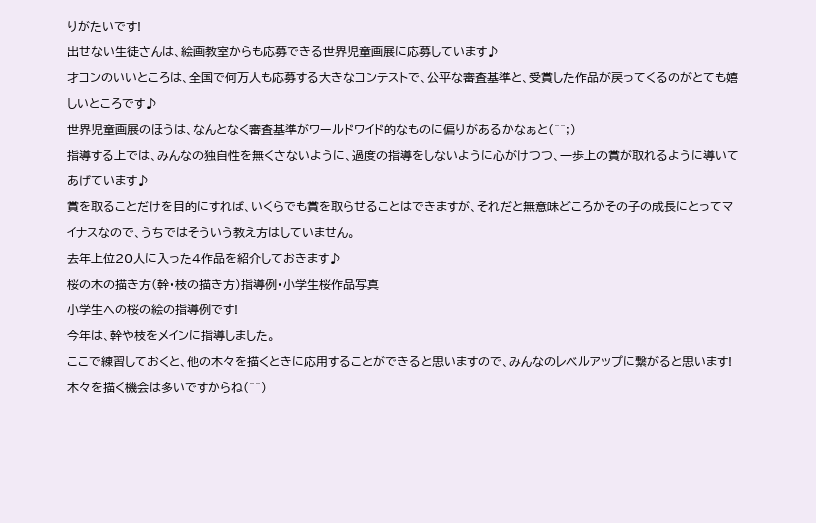りがたいです!
出せない生徒さんは、絵画教室からも応募できる世界児童画展に応募しています♪
才コンのいいところは、全国で何万人も応募する大きなコンテストで、公平な審査基準と、受賞した作品が戻ってくるのがとても嬉しいところです♪
世界児童画展のほうは、なんとなく審査基準がワールドワイド的なものに偏りがあるかなぁと(^^;)
指導する上では、みんなの独自性を無くさないように、過度の指導をしないように心がけつつ、一歩上の賞が取れるように導いてあげています♪
賞を取ることだけを目的にすれば、いくらでも賞を取らせることはできますが、それだと無意味どころかその子の成長にとってマイナスなので、うちではそういう教え方はしていません。
去年上位20人に入った4作品を紹介しておきます♪
桜の木の描き方(幹・枝の描き方)指導例・小学生桜作品写真
小学生への桜の絵の指導例です!
今年は、幹や枝をメインに指導しました。
ここで練習しておくと、他の木々を描くときに応用することができると思いますので、みんなのレベルアップに繋がると思います!
木々を描く機会は多いですからね(^^)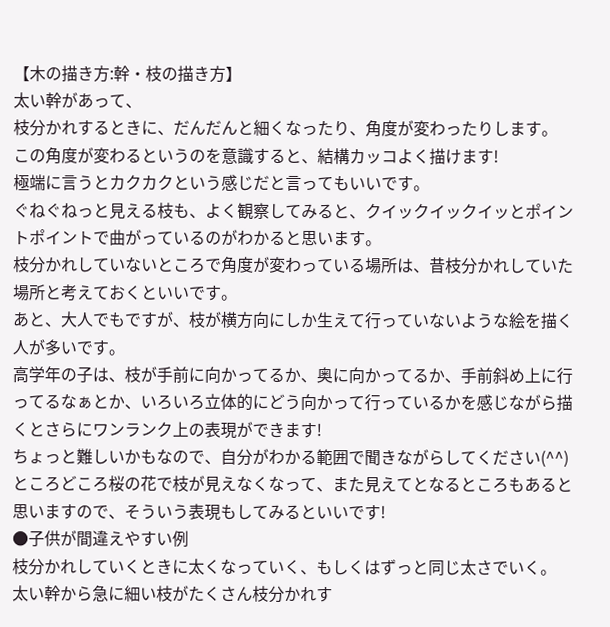【木の描き方:幹・枝の描き方】
太い幹があって、
枝分かれするときに、だんだんと細くなったり、角度が変わったりします。
この角度が変わるというのを意識すると、結構カッコよく描けます!
極端に言うとカクカクという感じだと言ってもいいです。
ぐねぐねっと見える枝も、よく観察してみると、クイックイックイッとポイントポイントで曲がっているのがわかると思います。
枝分かれしていないところで角度が変わっている場所は、昔枝分かれしていた場所と考えておくといいです。
あと、大人でもですが、枝が横方向にしか生えて行っていないような絵を描く人が多いです。
高学年の子は、枝が手前に向かってるか、奥に向かってるか、手前斜め上に行ってるなぁとか、いろいろ立体的にどう向かって行っているかを感じながら描くとさらにワンランク上の表現ができます!
ちょっと難しいかもなので、自分がわかる範囲で聞きながらしてください(^^)
ところどころ桜の花で枝が見えなくなって、また見えてとなるところもあると思いますので、そういう表現もしてみるといいです!
●子供が間違えやすい例
枝分かれしていくときに太くなっていく、もしくはずっと同じ太さでいく。
太い幹から急に細い枝がたくさん枝分かれす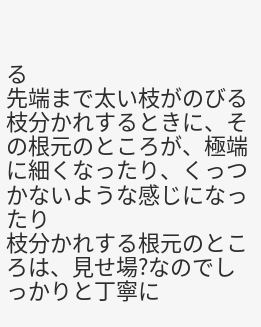る
先端まで太い枝がのびる
枝分かれするときに、その根元のところが、極端に細くなったり、くっつかないような感じになったり
枝分かれする根元のところは、見せ場?なのでしっかりと丁寧に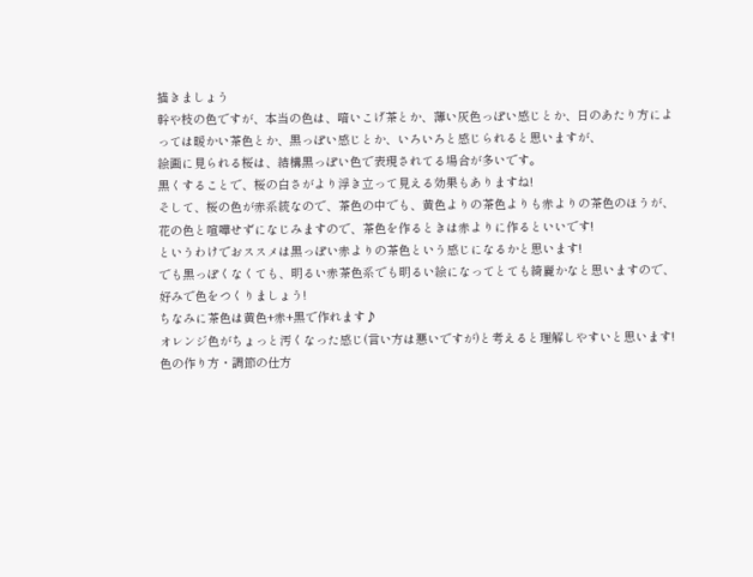描きましょう
幹や枝の色ですが、本当の色は、暗いこげ茶とか、薄い灰色っぽい感じとか、日のあたり方によっては暖かい茶色とか、黒っぽい感じとか、いろいろと感じられると思いますが、
絵画に見られる桜は、結構黒っぽい色で表現されてる場合が多いです。
黒くすることで、桜の白さがより浮き立って見える効果もありますね!
そして、桜の色が赤系統なので、茶色の中でも、黄色よりの茶色よりも赤よりの茶色のほうが、花の色と喧嘩せずになじみますので、茶色を作るときは赤よりに作るといいです!
というわけでおススメは黒っぽい赤よりの茶色という感じになるかと思います!
でも黒っぽくなくても、明るい赤茶色系でも明るい絵になってとても綺麗かなと思いますので、好みで色をつくりましょう!
ちなみに茶色は黄色+赤+黒で作れます♪
オレンジ色がちょっと汚くなった感じ(言い方は悪いですが)と考えると理解しやすいと思います!
色の作り方・調節の仕方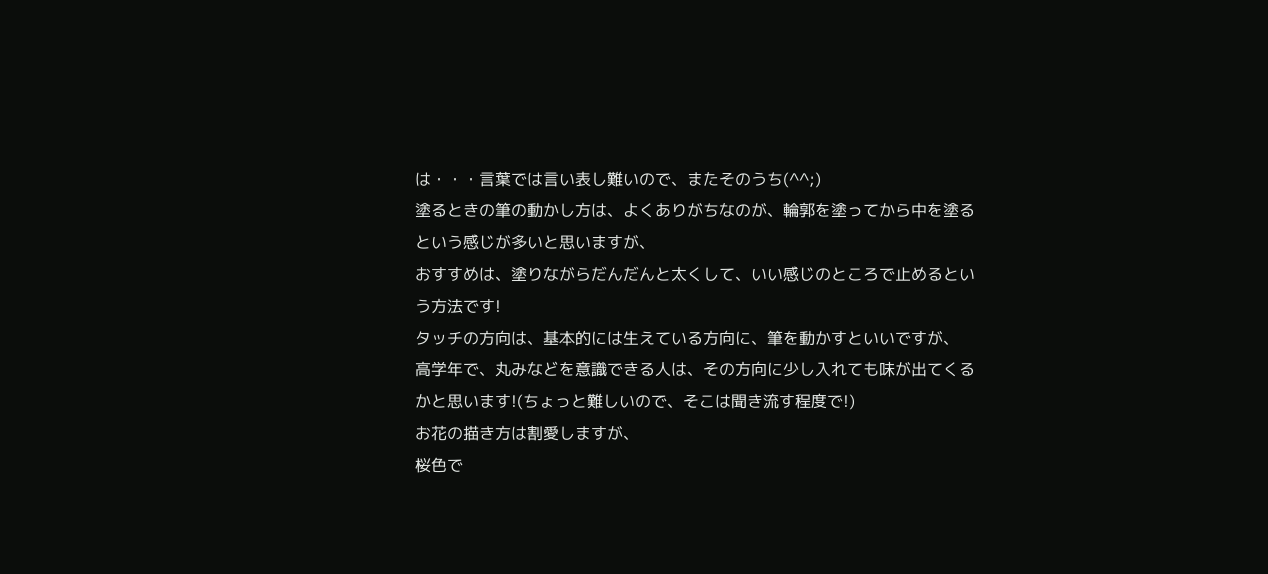は・・・言葉では言い表し難いので、またそのうち(^^;)
塗るときの筆の動かし方は、よくありがちなのが、輪郭を塗ってから中を塗るという感じが多いと思いますが、
おすすめは、塗りながらだんだんと太くして、いい感じのところで止めるという方法です!
タッチの方向は、基本的には生えている方向に、筆を動かすといいですが、
高学年で、丸みなどを意識できる人は、その方向に少し入れても味が出てくるかと思います!(ちょっと難しいので、そこは聞き流す程度で!)
お花の描き方は割愛しますが、
桜色で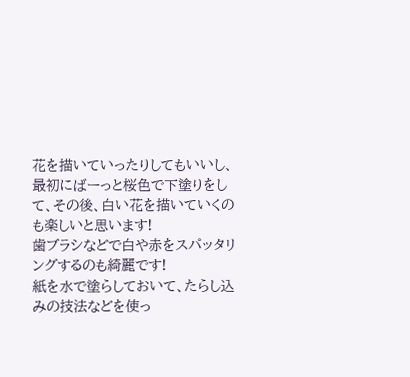花を描いていったりしてもいいし、
最初にばーっと桜色で下塗りをして、その後、白い花を描いていくのも楽しいと思います!
歯ブラシなどで白や赤をスパッタリングするのも綺麗です!
紙を水で塗らしておいて、たらし込みの技法などを使っ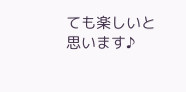ても楽しいと思います♪